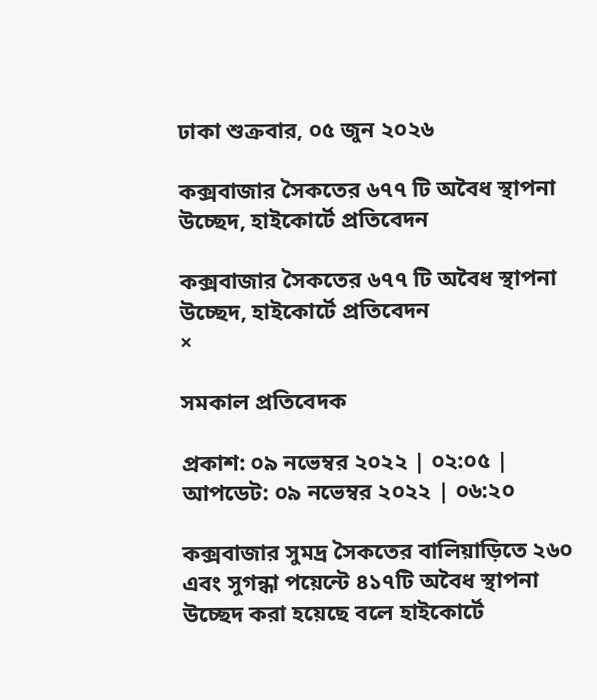ঢাকা শুক্রবার, ০৫ জুন ২০২৬

কক্সবাজার সৈকতের ৬৭৭ টি অবৈধ স্থাপনা উচ্ছেদ, হাইকোর্টে প্রতিবেদন

কক্সবাজার সৈকতের ৬৭৭ টি অবৈধ স্থাপনা উচ্ছেদ, হাইকোর্টে প্রতিবেদন
×

সমকাল প্রতিবেদক

প্রকাশ: ০৯ নভেম্বর ২০২২ | ০২:০৫ | আপডেট: ০৯ নভেম্বর ২০২২ | ০৬:২০

কক্সবাজার সুমদ্র সৈকতের বালিয়াড়িতে ২৬০ এবং সুগন্ধা পয়েন্টে ৪১৭টি অবৈধ স্থাপনা উচ্ছেদ করা হয়েছে বলে হাইকোর্টে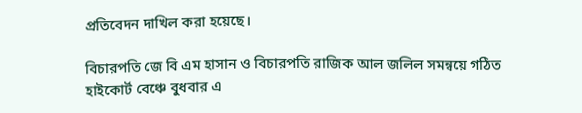প্রতিবেদন দাখিল করা হয়েছে।

বিচারপতি জে বি এম হাসান ও বিচারপতি রাজিক আল জলিল সমন্বয়ে গঠিত হাইকোর্ট বেঞ্চে বুধবার এ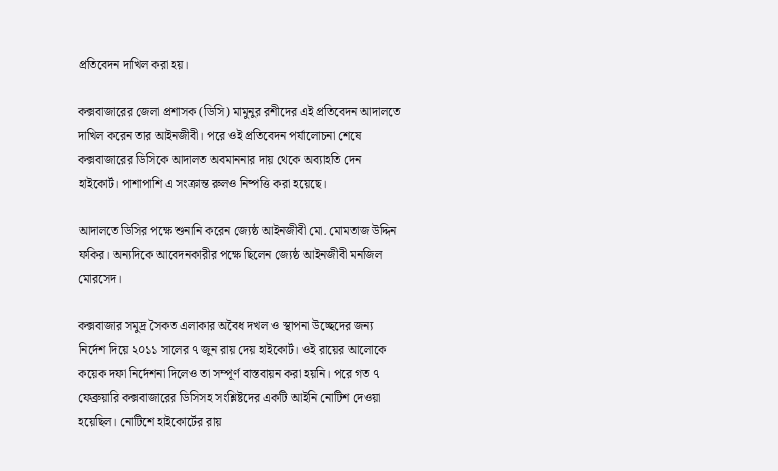প্রতিবেদন দাখিল করা হয়।

কক্সবাজারের জেলা প্রশাসক (ডিসি) মামুনুর রশীদের এই প্রতিবেদন আদালতে দাখিল করেন তার আইনজীবী। পরে ওই প্রতিবেদন পর্যালোচনা শেষে কক্সবাজারের ডিসিকে আদালত অবমাননার দায় থেকে অব্যাহতি দেন হাইকোর্ট। পাশাপাশি এ সংক্রান্ত রুলও নিষ্পত্তি করা হয়েছে।

আদালতে ডিসির পক্ষে শুনানি করেন জ্যেষ্ঠ আইনজীবী মো. মোমতাজ উদ্দিন ফকির। অন্যদিকে আবেদনকারীর পক্ষে ছিলেন জ্যেষ্ঠ আইনজীবী মনজিল মোরসেদ।

কক্সবাজার সমুদ্র সৈকত এলাকার অবৈধ দখল ও স্থাপনা উচ্ছেদের জন্য নির্দেশ দিয়ে ২০১১ সালের ৭ জুন রায় দেয় হাইকোর্ট। ওই রায়ের আলোকে কয়েক দফা নির্দেশনা দিলেও তা সম্পূর্ণ বাস্তবায়ন করা হয়নি। পরে গত ৭ ফেব্রুয়ারি কক্সবাজারের ডিসিসহ সংশ্লিষ্টদের একটি আইনি নোটিশ দেওয়া হয়েছিল। নোটিশে হাইকোর্টের রায়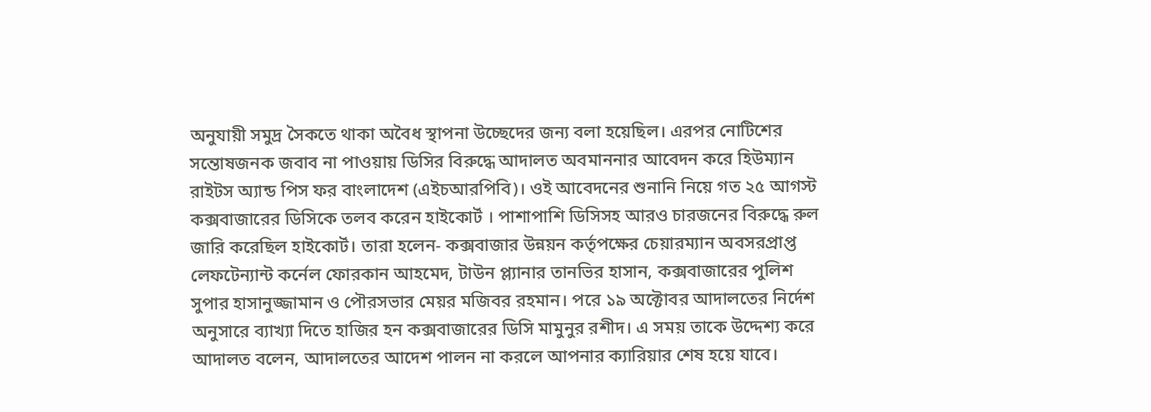অনুযায়ী সমুদ্র সৈকতে থাকা অবৈধ স্থাপনা উচ্ছেদের জন্য বলা হয়েছিল। এরপর নোটিশের সন্তোষজনক জবাব না পাওয়ায় ডিসির বিরুদ্ধে আদালত অবমাননার আবেদন করে হিউম্যান রাইটস অ্যান্ড পিস ফর বাংলাদেশ (এইচআরপিবি)। ওই আবেদনের শুনানি নিয়ে গত ২৫ আগস্ট কক্সবাজারের ডিসিকে তলব করেন হাইকোর্ট । পাশাপাশি ডিসিসহ আরও চারজনের বিরুদ্ধে রুল জারি করেছিল হাইকোর্ট। তারা হলেন- কক্সবাজার উন্নয়ন কর্তৃপক্ষের চেয়ারম্যান অবসরপ্রাপ্ত লেফটেন্যান্ট কর্নেল ফোরকান আহমেদ, টাউন প্ল্যানার তানভির হাসান, কক্সবাজারের পুলিশ সুপার হাসানুজ্জামান ও পৌরসভার মেয়র মজিবর রহমান। পরে ১৯ অক্টোবর আদালতের নির্দেশ অনুসারে ব্যাখ্যা দিতে হাজির হন কক্সবাজারের ডিসি মামুনুর রশীদ। এ সময় তাকে উদ্দেশ্য করে আদালত বলেন, আদালতের আদেশ পালন না করলে আপনার ক্যারিয়ার শেষ হয়ে যাবে।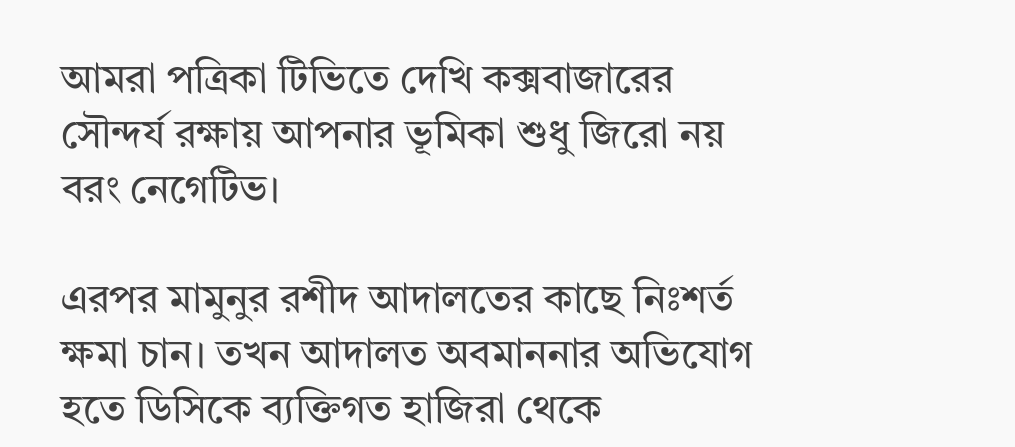আমরা পত্রিকা টিভিতে দেখি কক্সবাজারের সৌন্দর্য রক্ষায় আপনার ভূমিকা শুধু জিরো নয় বরং নেগেটিভ।

এরপর মামুনুর রশীদ আদালতের কাছে নিঃশর্ত ক্ষমা চান। তখন আদালত অবমাননার অভিযোগ হতে ডিসিকে ব্যক্তিগত হাজিরা থেকে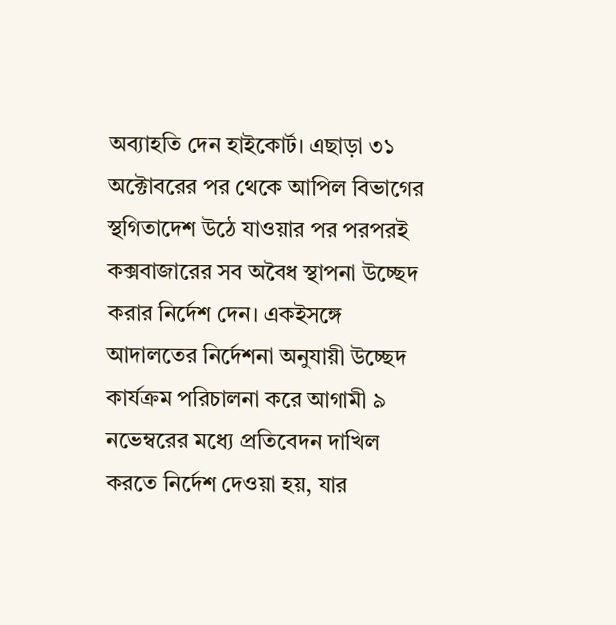অব্যাহতি দেন হাইকোর্ট। এছাড়া ৩১ অক্টোবরের পর থেকে আপিল বিভাগের স্থগিতাদেশ উঠে যাওয়ার পর পরপরই কক্সবাজারের সব অবৈধ স্থাপনা উচ্ছেদ করার নির্দেশ দেন। একইসঙ্গে আদালতের নির্দেশনা অনুযায়ী উচ্ছেদ কার্যক্রম পরিচালনা করে আগামী ৯ নভেম্বরের মধ্যে প্রতিবেদন দাখিল করতে নির্দেশ দেওয়া হয়, যার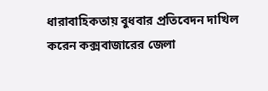ধারাবাহিকতায় বুধবার প্রতিবেদন দাখিল করেন কক্সবাজারের জেলা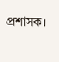প্রশাসক।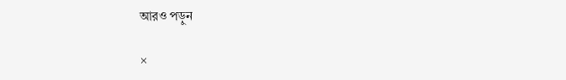আরও পড়ুন

×